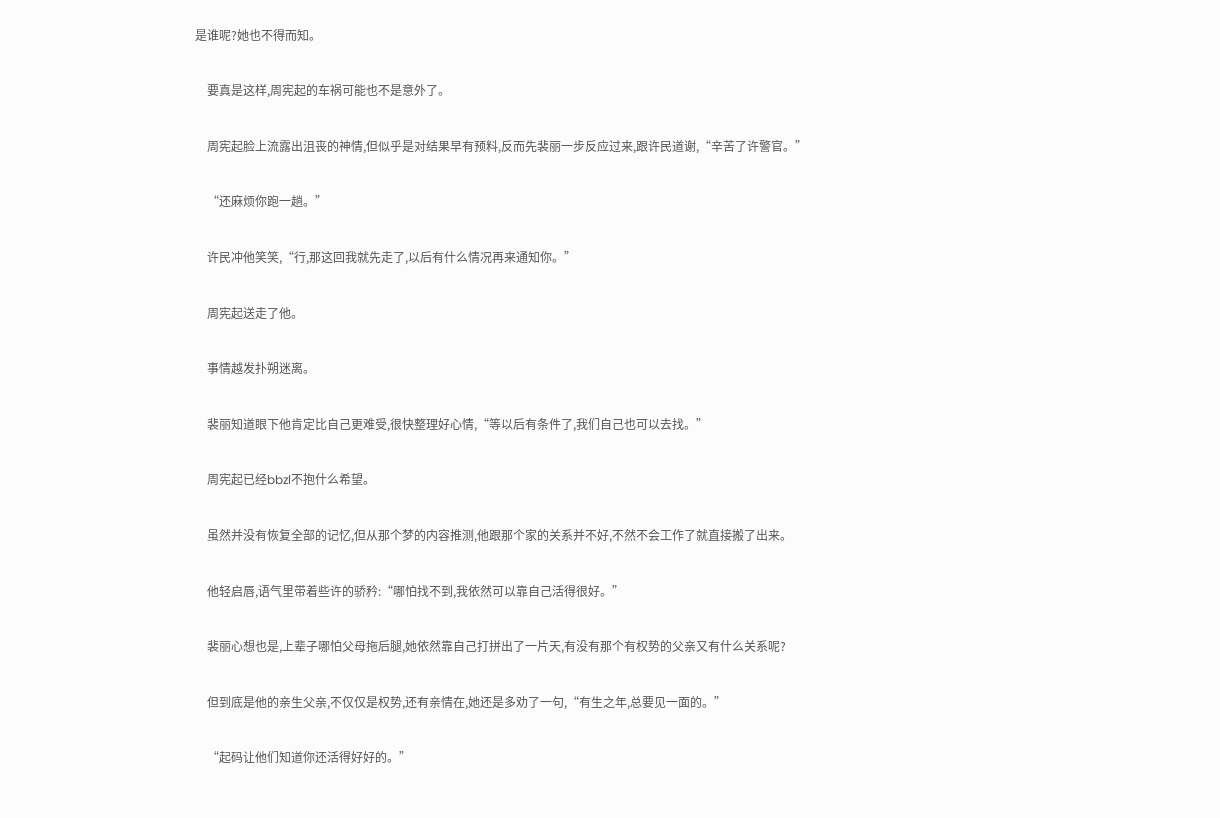是谁呢?她也不得而知。

    要真是这样,周宪起的车祸可能也不是意外了。

    周宪起脸上流露出沮丧的神情,但似乎是对结果早有预料,反而先裴丽一步反应过来,跟许民道谢,“辛苦了许警官。”

    “还麻烦你跑一趟。”

    许民冲他笑笑,“行,那这回我就先走了,以后有什么情况再来通知你。”

    周宪起送走了他。

    事情越发扑朔迷离。

    裴丽知道眼下他肯定比自己更难受,很快整理好心情,“等以后有条件了,我们自己也可以去找。”

    周宪起已经bbzl不抱什么希望。

    虽然并没有恢复全部的记忆,但从那个梦的内容推测,他跟那个家的关系并不好,不然不会工作了就直接搬了出来。

    他轻启唇,语气里带着些许的骄矜:“哪怕找不到,我依然可以靠自己活得很好。”

    裴丽心想也是,上辈子哪怕父母拖后腿,她依然靠自己打拼出了一片天,有没有那个有权势的父亲又有什么关系呢?

    但到底是他的亲生父亲,不仅仅是权势,还有亲情在,她还是多劝了一句,“有生之年,总要见一面的。”

    “起码让他们知道你还活得好好的。”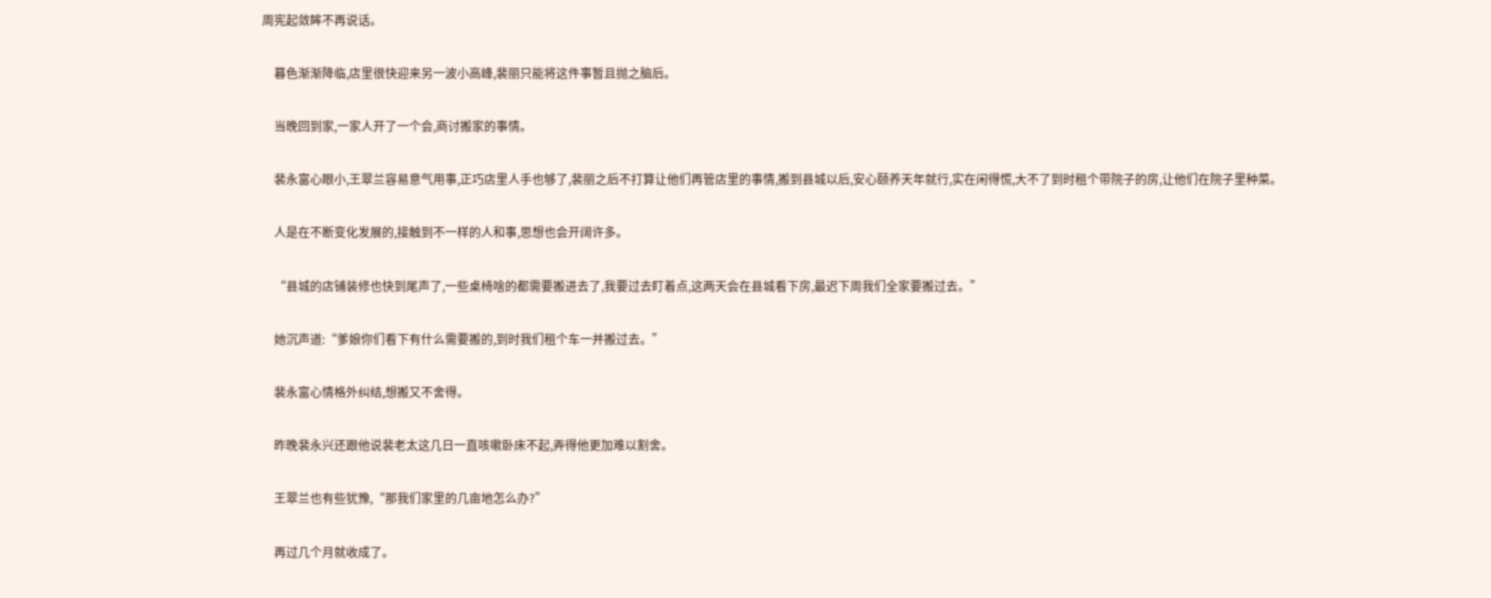周宪起敛眸不再说话。

    暮色渐渐降临,店里很快迎来另一波小高峰,裴丽只能将这件事暂且抛之脑后。

    当晚回到家,一家人开了一个会,商讨搬家的事情。

    裴永富心眼小,王翠兰容易意气用事,正巧店里人手也够了,裴丽之后不打算让他们再管店里的事情,搬到县城以后,安心颐养天年就行,实在闲得慌,大不了到时租个带院子的房,让他们在院子里种菜。

    人是在不断变化发展的,接触到不一样的人和事,思想也会开阔许多。

    “县城的店铺装修也快到尾声了,一些桌椅啥的都需要搬进去了,我要过去盯着点,这两天会在县城看下房,最迟下周我们全家要搬过去。”

    她沉声道:“爹娘你们看下有什么需要搬的,到时我们租个车一并搬过去。”

    裴永富心情格外纠结,想搬又不舍得。

    昨晚裴永兴还跟他说裴老太这几日一直咳嗽卧床不起,弄得他更加难以割舍。

    王翠兰也有些犹豫,“那我们家里的几亩地怎么办?”

    再过几个月就收成了。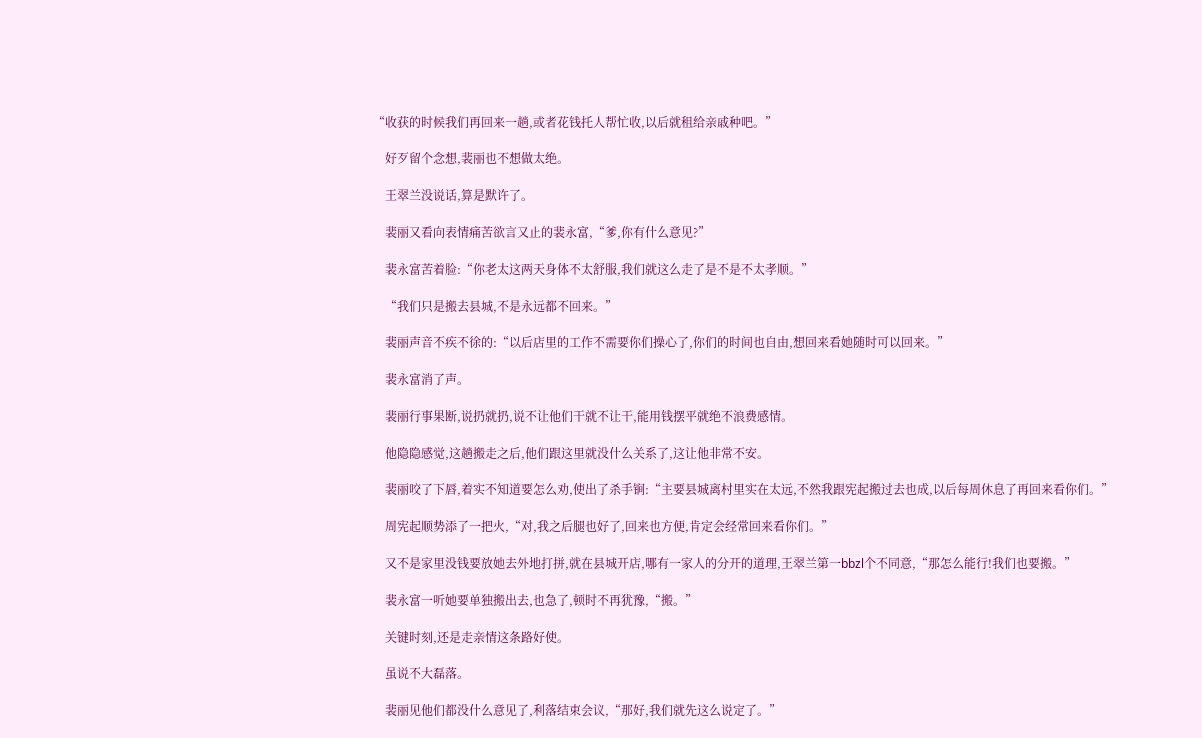“收获的时候我们再回来一趟,或者花钱托人帮忙收,以后就租给亲戚种吧。”

    好歹留个念想,裴丽也不想做太绝。

    王翠兰没说话,算是默许了。

    裴丽又看向表情痛苦欲言又止的裴永富,“爹,你有什么意见?”

    裴永富苦着脸:“你老太这两天身体不太舒服,我们就这么走了是不是不太孝顺。”

    “我们只是搬去县城,不是永远都不回来。”

    裴丽声音不疾不徐的:“以后店里的工作不需要你们操心了,你们的时间也自由,想回来看她随时可以回来。”

    裴永富消了声。

    裴丽行事果断,说扔就扔,说不让他们干就不让干,能用钱摆平就绝不浪费感情。

    他隐隐感觉,这趟搬走之后,他们跟这里就没什么关系了,这让他非常不安。

    裴丽咬了下唇,着实不知道要怎么劝,使出了杀手锏:“主要县城离村里实在太远,不然我跟宪起搬过去也成,以后每周休息了再回来看你们。”

    周宪起顺势添了一把火,“对,我之后腿也好了,回来也方便,肯定会经常回来看你们。”

    又不是家里没钱要放她去外地打拼,就在县城开店,哪有一家人的分开的道理,王翠兰第一bbzl个不同意,“那怎么能行!我们也要搬。”

    裴永富一听她要单独搬出去,也急了,顿时不再犹豫,“搬。”

    关键时刻,还是走亲情这条路好使。

    虽说不大磊落。

    裴丽见他们都没什么意见了,利落结束会议,“那好,我们就先这么说定了。”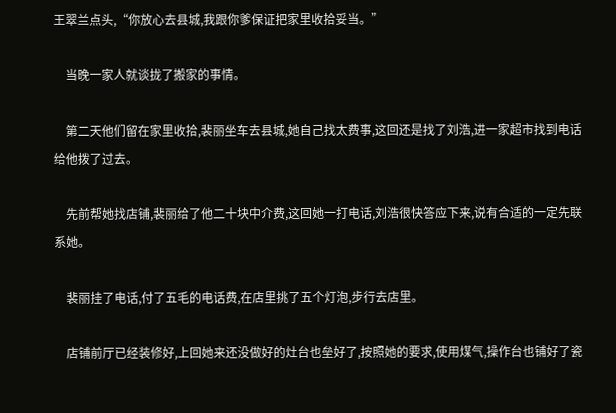王翠兰点头,“你放心去县城,我跟你爹保证把家里收拾妥当。”

    当晚一家人就谈拢了搬家的事情。

    第二天他们留在家里收拾,裴丽坐车去县城,她自己找太费事,这回还是找了刘浩,进一家超市找到电话给他拨了过去。

    先前帮她找店铺,裴丽给了他二十块中介费,这回她一打电话,刘浩很快答应下来,说有合适的一定先联系她。

    裴丽挂了电话,付了五毛的电话费,在店里挑了五个灯泡,步行去店里。

    店铺前厅已经装修好,上回她来还没做好的灶台也垒好了,按照她的要求,使用煤气,操作台也铺好了瓷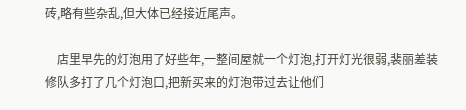砖,略有些杂乱,但大体已经接近尾声。

    店里早先的灯泡用了好些年,一整间屋就一个灯泡,打开灯光很弱,裴丽差装修队多打了几个灯泡口,把新买来的灯泡带过去让他们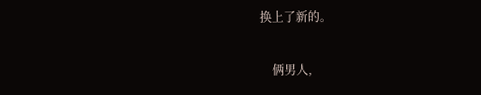换上了新的。

    俩男人,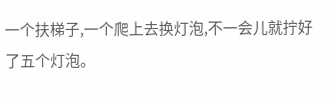一个扶梯子,一个爬上去换灯泡,不一会儿就拧好了五个灯泡。